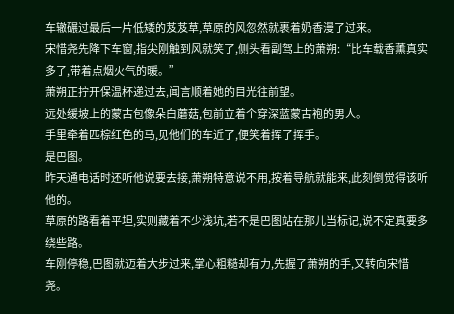车辙碾过最后一片低矮的芨芨草,草原的风忽然就裹着奶香漫了过来。
宋惜尧先降下车窗,指尖刚触到风就笑了,侧头看副驾上的萧朔:“比车载香薰真实多了,带着点烟火气的暖。”
萧朔正拧开保温杯递过去,闻言顺着她的目光往前望。
远处缓坡上的蒙古包像朵白蘑菇,包前立着个穿深蓝蒙古袍的男人。
手里牵着匹棕红色的马,见他们的车近了,便笑着挥了挥手。
是巴图。
昨天通电话时还听他说要去接,萧朔特意说不用,按着导航就能来,此刻倒觉得该听他的。
草原的路看着平坦,实则藏着不少浅坑,若不是巴图站在那儿当标记,说不定真要多绕些路。
车刚停稳,巴图就迈着大步过来,掌心粗糙却有力,先握了萧朔的手,又转向宋惜尧。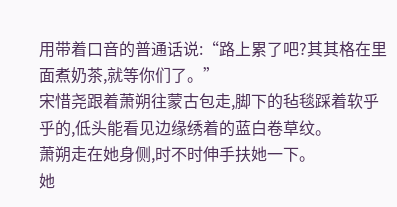用带着口音的普通话说:“路上累了吧?其其格在里面煮奶茶,就等你们了。”
宋惜尧跟着萧朔往蒙古包走,脚下的毡毯踩着软乎乎的,低头能看见边缘绣着的蓝白卷草纹。
萧朔走在她身侧,时不时伸手扶她一下。
她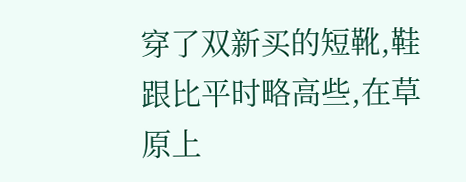穿了双新买的短靴,鞋跟比平时略高些,在草原上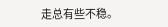走总有些不稳。